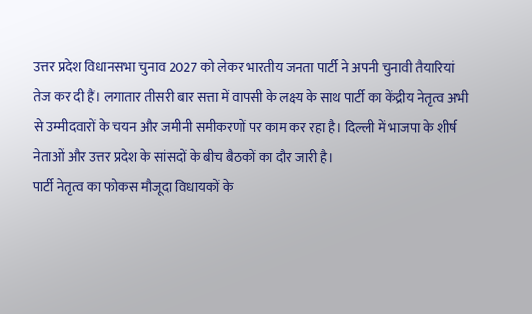उत्तर प्रदेश विधानसभा चुनाव 2027 को लेकर भारतीय जनता पार्टी ने अपनी चुनावी तैयारियां तेज कर दी हैं। लगातार तीसरी बार सत्ता में वापसी के लक्ष्य के साथ पार्टी का केंद्रीय नेतृत्व अभी से उम्मीदवारों के चयन और जमीनी समीकरणों पर काम कर रहा है। दिल्ली में भाजपा के शीर्ष नेताओं और उत्तर प्रदेश के सांसदों के बीच बैठकों का दौर जारी है।
पार्टी नेतृत्व का फोकस मौजूदा विधायकों के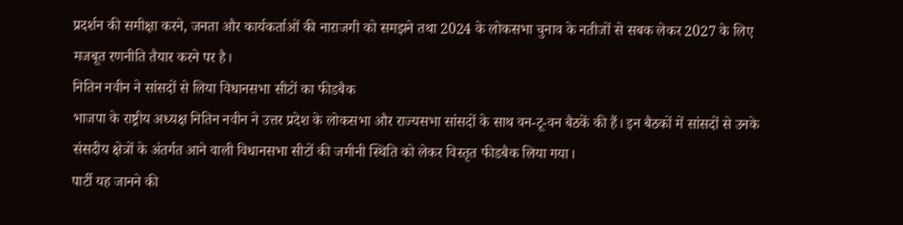प्रदर्शन की समीक्षा करने, जनता और कार्यकर्ताओं की नाराजगी को समझने तथा 2024 के लोकसभा चुनाव के नतीजों से सबक लेकर 2027 के लिए मजबूत रणनीति तैयार करने पर है।
नितिन नवीन ने सांसदों से लिया विधानसभा सीटों का फीडबैक
भाजपा के राष्ट्रीय अध्यक्ष नितिन नवीन ने उत्तर प्रदेश के लोकसभा और राज्यसभा सांसदों के साथ वन-टू-वन बैठकें की हैं। इन बैठकों में सांसदों से उनके संसदीय क्षेत्रों के अंतर्गत आने वाली विधानसभा सीटों की जमीनी स्थिति को लेकर विस्तृत फीडबैक लिया गया।
पार्टी यह जानने की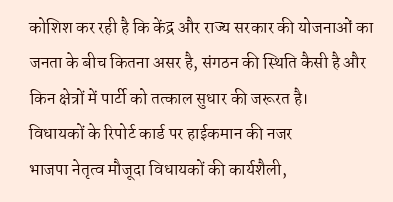कोशिश कर रही है कि केंद्र और राज्य सरकार की योजनाओं का जनता के बीच कितना असर है, संगठन की स्थिति कैसी है और किन क्षेत्रों में पार्टी को तत्काल सुधार की जरूरत है।
विधायकों के रिपोर्ट कार्ड पर हाईकमान की नजर
भाजपा नेतृत्व मौजूदा विधायकों की कार्यशैली,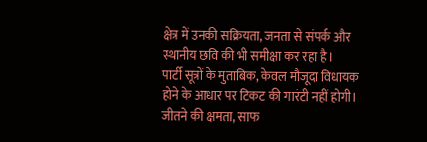क्षेत्र में उनकी सक्रियता, जनता से संपर्क और स्थानीय छवि की भी समीक्षा कर रहा है।
पार्टी सूत्रों के मुताबिक, केवल मौजूदा विधायक होने के आधार पर टिकट की गारंटी नहीं होगी। जीतने की क्षमता, साफ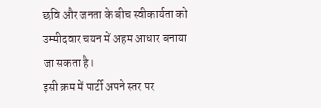छवि और जनता के बीच स्वीकार्यता को उम्मीदवार चयन में अहम आधार बनाया जा सकता है।
इसी क्रम में पार्टी अपने स्तर पर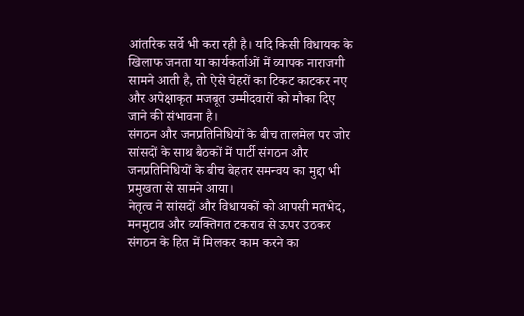आंतरिक सर्वे भी करा रही है। यदि किसी विधायक के खिलाफ जनता या कार्यकर्ताओं में व्यापक नाराजगी सामने आती है, तो ऐसे चेहरों का टिकट काटकर नए और अपेक्षाकृत मजबूत उम्मीदवारों को मौका दिए जाने की संभावना है।
संगठन और जनप्रतिनिधियों के बीच तालमेल पर जोर
सांसदों के साथ बैठकों में पार्टी संगठन और जनप्रतिनिधियों के बीच बेहतर समन्वय का मुद्दा भी प्रमुखता से सामने आया।
नेतृत्व ने सांसदों और विधायकों को आपसी मतभेद, मनमुटाव और व्यक्तिगत टकराव से ऊपर उठकर संगठन के हित में मिलकर काम करने का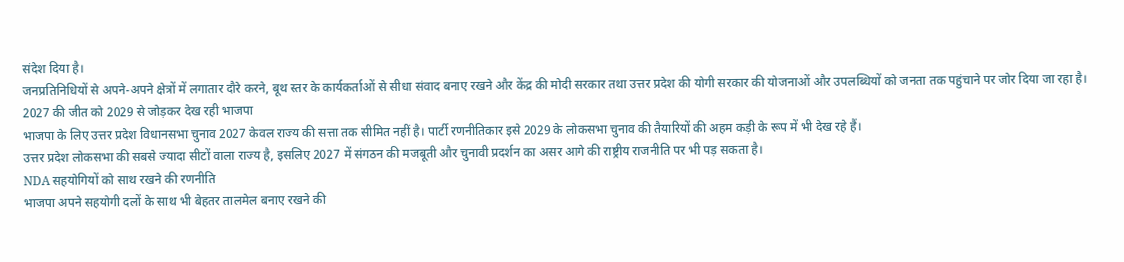संदेश दिया है।
जनप्रतिनिधियों से अपने-अपने क्षेत्रों में लगातार दौरे करने, बूथ स्तर के कार्यकर्ताओं से सीधा संवाद बनाए रखने और केंद्र की मोदी सरकार तथा उत्तर प्रदेश की योगी सरकार की योजनाओं और उपलब्धियों को जनता तक पहुंचाने पर जोर दिया जा रहा है।
2027 की जीत को 2029 से जोड़कर देख रही भाजपा
भाजपा के लिए उत्तर प्रदेश विधानसभा चुनाव 2027 केवल राज्य की सत्ता तक सीमित नहीं है। पार्टी रणनीतिकार इसे 2029 के लोकसभा चुनाव की तैयारियों की अहम कड़ी के रूप में भी देख रहे हैं।
उत्तर प्रदेश लोकसभा की सबसे ज्यादा सीटों वाला राज्य है, इसलिए 2027 में संगठन की मजबूती और चुनावी प्रदर्शन का असर आगे की राष्ट्रीय राजनीति पर भी पड़ सकता है।
NDA सहयोगियों को साथ रखने की रणनीति
भाजपा अपने सहयोगी दलों के साथ भी बेहतर तालमेल बनाए रखने की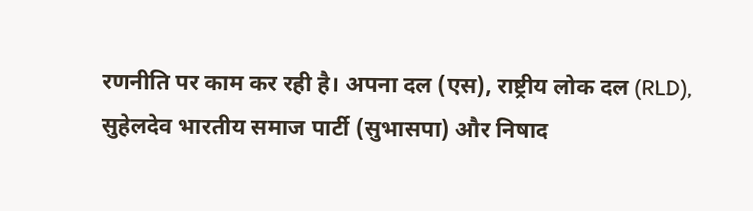रणनीति पर काम कर रही है। अपना दल (एस), राष्ट्रीय लोक दल (RLD), सुहेलदेव भारतीय समाज पार्टी (सुभासपा) और निषाद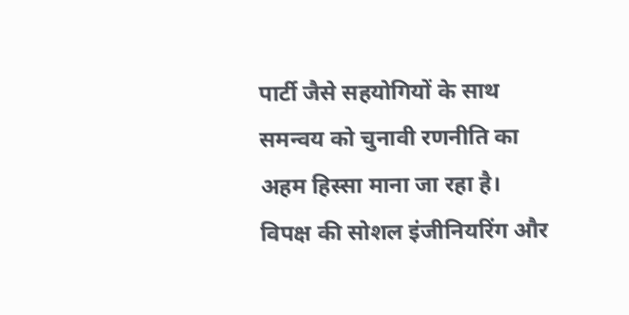पार्टी जैसे सहयोगियों के साथ समन्वय को चुनावी रणनीति का अहम हिस्सा माना जा रहा है।
विपक्ष की सोशल इंजीनियरिंग और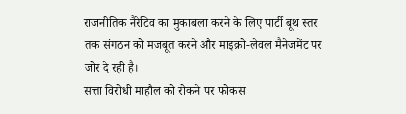राजनीतिक नैरेटिव का मुकाबला करने के लिए पार्टी बूथ स्तर तक संगठन को मजबूत करने और माइक्रो-लेवल मैनेजमेंट पर जोर दे रही है।
सत्ता विरोधी माहौल को रोकने पर फोकस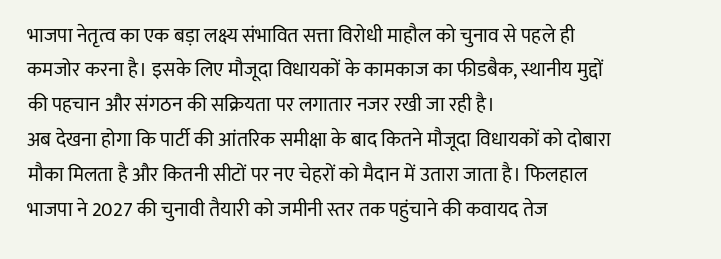भाजपा नेतृत्व का एक बड़ा लक्ष्य संभावित सत्ता विरोधी माहौल को चुनाव से पहले ही कमजोर करना है। इसके लिए मौजूदा विधायकों के कामकाज का फीडबैक, स्थानीय मुद्दों की पहचान और संगठन की सक्रियता पर लगातार नजर रखी जा रही है।
अब देखना होगा कि पार्टी की आंतरिक समीक्षा के बाद कितने मौजूदा विधायकों को दोबारा मौका मिलता है और कितनी सीटों पर नए चेहरों को मैदान में उतारा जाता है। फिलहाल भाजपा ने 2027 की चुनावी तैयारी को जमीनी स्तर तक पहुंचाने की कवायद तेज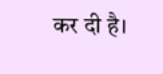कर दी है।